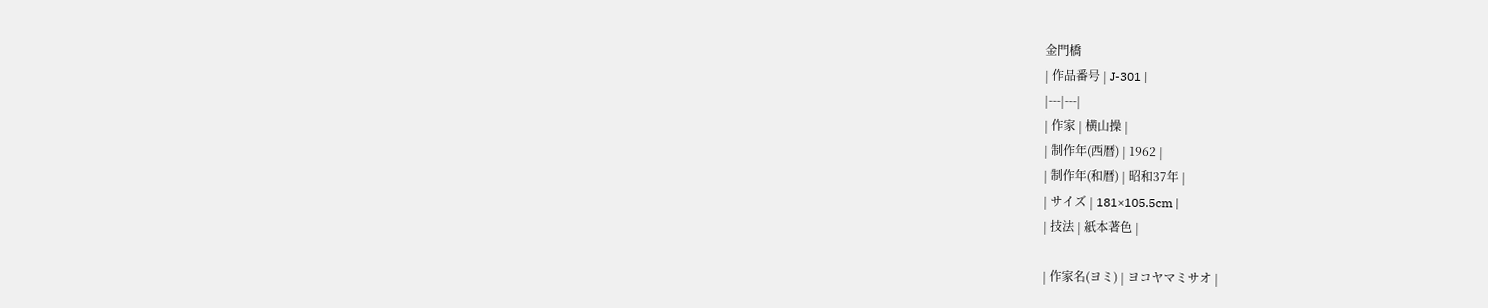金門橋
| 作品番号 | J-301 |
|---|---|
| 作家 | 横山操 |
| 制作年(西暦) | 1962 |
| 制作年(和暦) | 昭和37年 |
| サイズ | 181×105.5cm |
| 技法 | 紙本著色 |

| 作家名(ヨミ) | ヨコヤマミサオ |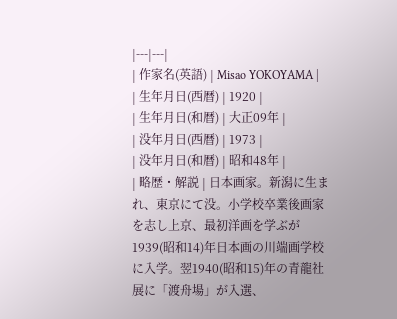|---|---|
| 作家名(英語) | Misao YOKOYAMA |
| 生年月日(西暦) | 1920 |
| 生年月日(和暦) | 大正09年 |
| 没年月日(西暦) | 1973 |
| 没年月日(和暦) | 昭和48年 |
| 略歴・解説 | 日本画家。新潟に生まれ、東京にて没。小学校卒業後画家を志し上京、最初洋画を学ぶが1939(昭和14)年日本画の川端画学校に入学。翌1940(昭和15)年の青龍社展に「渡舟場」が入選、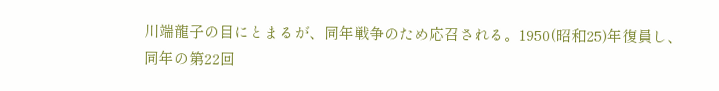川端龍子の目にとまるが、同年戦争のため応召される。1950(昭和25)年復員し、同年の第22回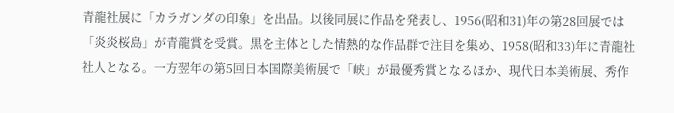青龍社展に「カラガンダの印象」を出品。以後同展に作品を発表し、1956(昭和31)年の第28回展では「炎炎桜島」が青龍賞を受賞。黒を主体とした情熱的な作品群で注目を集め、1958(昭和33)年に青龍社社人となる。一方翌年の第5回日本国際美術展で「峡」が最優秀賞となるほか、現代日本美術展、秀作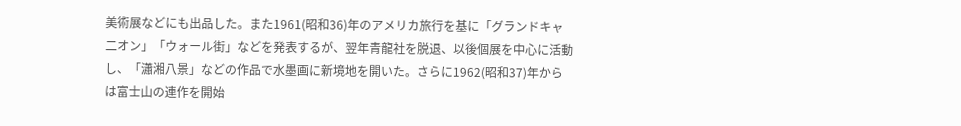美術展などにも出品した。また1961(昭和36)年のアメリカ旅行を基に「グランドキャ二オン」「ウォール街」などを発表するが、翌年青龍社を脱退、以後個展を中心に活動し、「瀟湘八景」などの作品で水墨画に新境地を開いた。さらに1962(昭和37)年からは富士山の連作を開始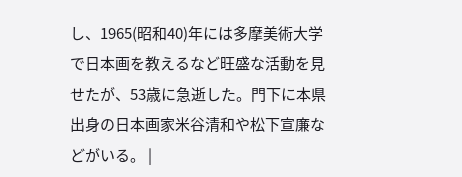し、1965(昭和40)年には多摩美術大学で日本画を教えるなど旺盛な活動を見せたが、53歳に急逝した。門下に本県出身の日本画家米谷清和や松下宣廉などがいる。 |